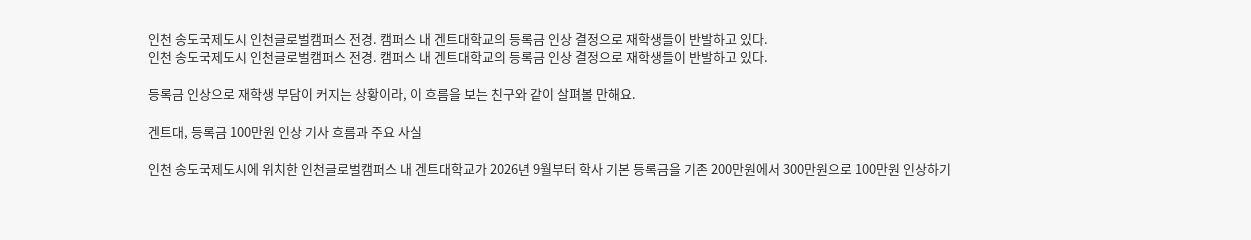인천 송도국제도시 인천글로벌캠퍼스 전경. 캠퍼스 내 겐트대학교의 등록금 인상 결정으로 재학생들이 반발하고 있다.
인천 송도국제도시 인천글로벌캠퍼스 전경. 캠퍼스 내 겐트대학교의 등록금 인상 결정으로 재학생들이 반발하고 있다.

등록금 인상으로 재학생 부담이 커지는 상황이라, 이 흐름을 보는 친구와 같이 살펴볼 만해요.

겐트대, 등록금 100만원 인상 기사 흐름과 주요 사실

인천 송도국제도시에 위치한 인천글로벌캠퍼스 내 겐트대학교가 2026년 9월부터 학사 기본 등록금을 기존 200만원에서 300만원으로 100만원 인상하기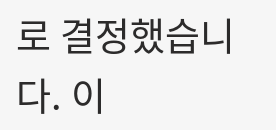로 결정했습니다. 이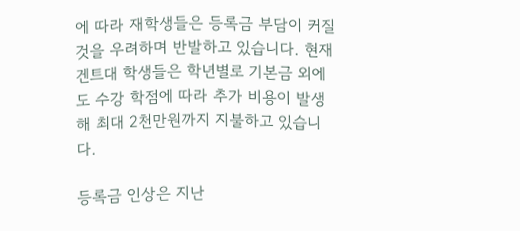에 따라 재학생들은 등록금 부담이 커질 것을 우려하며 반발하고 있습니다. 현재 겐트대 학생들은 학년별로 기본금 외에도 수강 학점에 따라 추가 비용이 발생해 최대 2천만원까지 지불하고 있습니다.

등록금 인상은 지난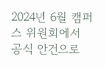2024년 6월 캠퍼스 위원회에서 공식 안건으로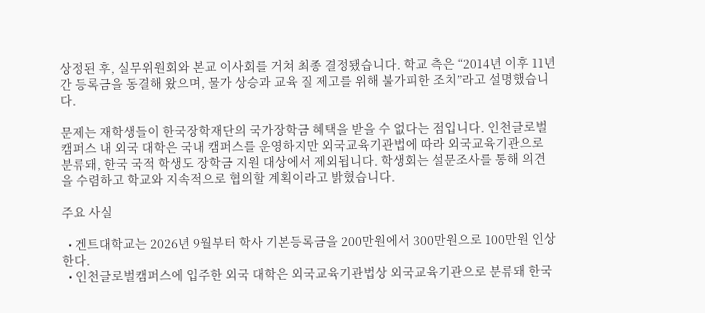상정된 후, 실무위원회와 본교 이사회를 거쳐 최종 결정됐습니다. 학교 측은 “2014년 이후 11년간 등록금을 동결해 왔으며, 물가 상승과 교육 질 제고를 위해 불가피한 조치”라고 설명했습니다.

문제는 재학생들이 한국장학재단의 국가장학금 혜택을 받을 수 없다는 점입니다. 인천글로벌캠퍼스 내 외국 대학은 국내 캠퍼스를 운영하지만 외국교육기관법에 따라 외국교육기관으로 분류돼, 한국 국적 학생도 장학금 지원 대상에서 제외됩니다. 학생회는 설문조사를 통해 의견을 수렴하고 학교와 지속적으로 협의할 계획이라고 밝혔습니다.

주요 사실

  • 겐트대학교는 2026년 9월부터 학사 기본등록금을 200만원에서 300만원으로 100만원 인상한다.
  • 인천글로벌캠퍼스에 입주한 외국 대학은 외국교육기관법상 외국교육기관으로 분류돼 한국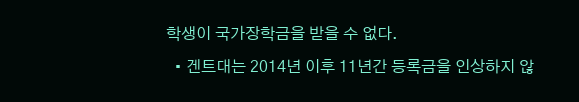학생이 국가장학금을 받을 수 없다.
  • 겐트대는 2014년 이후 11년간 등록금을 인상하지 않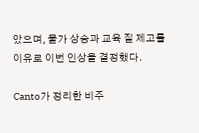았으며, 물가 상승과 교육 질 제고를 이유로 이번 인상을 결정했다.

Canto가 정리한 비주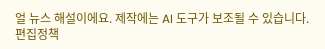얼 뉴스 해설이에요. 제작에는 AI 도구가 보조될 수 있습니다. 편집정책